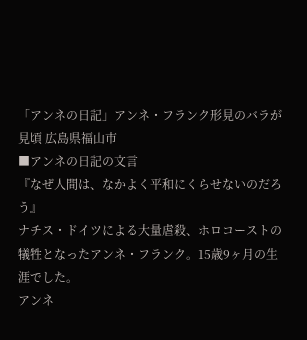「アンネの日記」アンネ・フランク形見のバラが見頃 広島県福山市
■アンネの日記の文言
『なぜ人間は、なかよく平和にくらせないのだろう』
ナチス・ドイツによる大量虐殺、ホロコーストの犠牲となったアンネ・フランク。15歳9ヶ月の生涯でした。
アンネ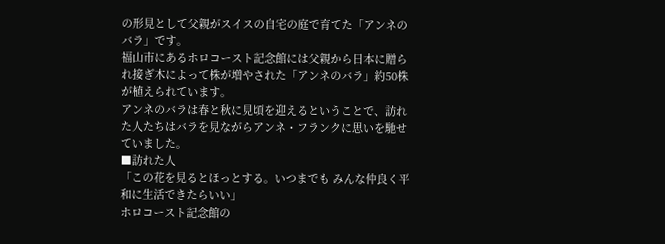の形見として父親がスイスの自宅の庭で育てた「アンネのバラ」です。
福山市にあるホロコースト記念館には父親から日本に贈られ接ぎ木によって株が増やされた「アンネのバラ」約50株が植えられています。
アンネのバラは春と秋に見頃を迎えるということで、訪れた人たちはバラを見ながらアンネ・フランクに思いを馳せていました。
■訪れた人
「この花を見るとほっとする。いつまでも みんな仲良く平和に生活できたらいい」
ホロコースト記念館の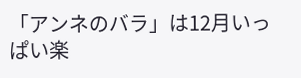「アンネのバラ」は12月いっぱい楽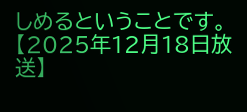しめるということです。
【2025年12月18日放送】